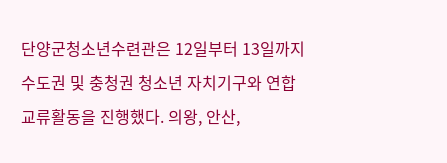단양군청소년수련관은 12일부터 13일까지 수도권 및 충청권 청소년 자치기구와 연합 교류활동을 진행했다. 의왕, 안산,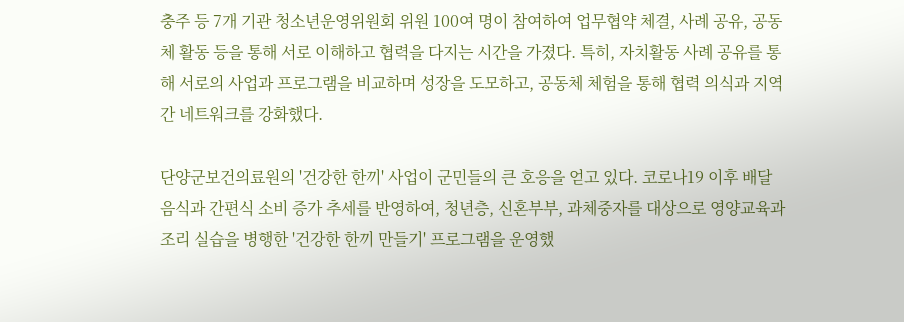충주 등 7개 기관 청소년운영위원회 위원 100여 명이 참여하여 업무협약 체결, 사례 공유, 공동체 활동 등을 통해 서로 이해하고 협력을 다지는 시간을 가졌다. 특히, 자치활동 사례 공유를 통해 서로의 사업과 프로그램을 비교하며 성장을 도모하고, 공동체 체험을 통해 협력 의식과 지역 간 네트워크를 강화했다.

단양군보건의료원의 '건강한 한끼' 사업이 군민들의 큰 호응을 얻고 있다. 코로나19 이후 배달 음식과 간편식 소비 증가 추세를 반영하여, 청년층, 신혼부부, 과체중자를 대상으로 영양교육과 조리 실습을 병행한 '건강한 한끼 만들기' 프로그램을 운영했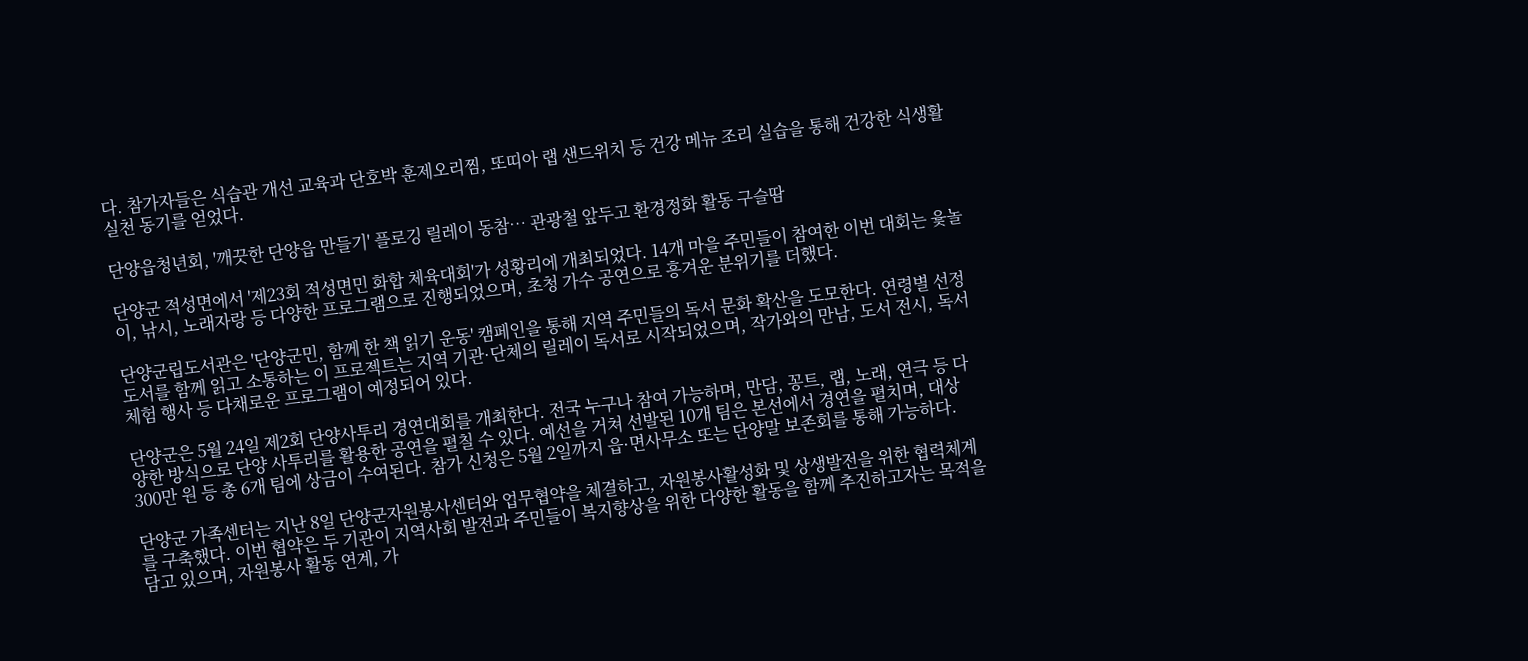다. 참가자들은 식습관 개선 교육과 단호박 훈제오리찜, 또띠아 랩 샌드위치 등 건강 메뉴 조리 실습을 통해 건강한 식생활 실천 동기를 얻었다.

단양읍청년회, '깨끗한 단양읍 만들기' 플로깅 릴레이 동참… 관광철 앞두고 환경정화 활동 구슬땀

단양군 적성면에서 '제23회 적성면민 화합 체육대회'가 성황리에 개최되었다. 14개 마을 주민들이 참여한 이번 대회는 윷놀이, 낚시, 노래자랑 등 다양한 프로그램으로 진행되었으며, 초청 가수 공연으로 흥겨운 분위기를 더했다.

단양군립도서관은 '단양군민, 함께 한 책 읽기 운동' 캠페인을 통해 지역 주민들의 독서 문화 확산을 도모한다. 연령별 선정 도서를 함께 읽고 소통하는 이 프로젝트는 지역 기관·단체의 릴레이 독서로 시작되었으며, 작가와의 만남, 도서 전시, 독서 체험 행사 등 다채로운 프로그램이 예정되어 있다.

단양군은 5월 24일 제2회 단양사투리 경연대회를 개최한다. 전국 누구나 참여 가능하며, 만담, 꽁트, 랩, 노래, 연극 등 다양한 방식으로 단양 사투리를 활용한 공연을 펼칠 수 있다. 예선을 거쳐 선발된 10개 팀은 본선에서 경연을 펼치며, 대상 300만 원 등 총 6개 팀에 상금이 수여된다. 참가 신청은 5월 2일까지 읍·면사무소 또는 단양말 보존회를 통해 가능하다.

단양군 가족센터는 지난 8일 단양군자원봉사센터와 업무협약을 체결하고, 자원봉사활성화 및 상생발전을 위한 협력체계를 구축했다. 이번 협약은 두 기관이 지역사회 발전과 주민들이 복지향상을 위한 다양한 활동을 함께 추진하고자는 목적을 담고 있으며, 자원봉사 활동 연계, 가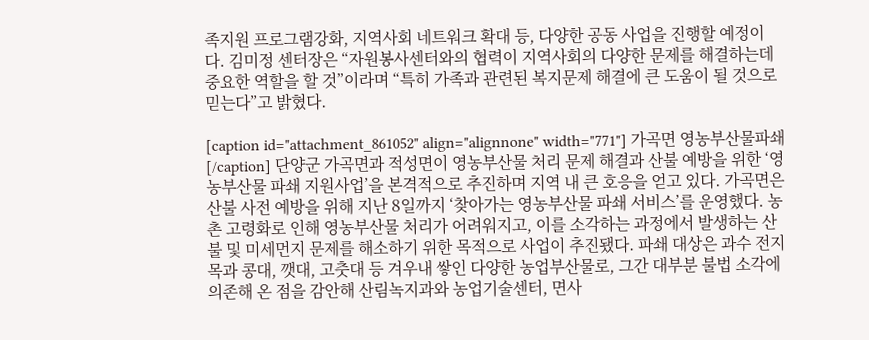족지원 프로그램강화, 지역사회 네트워크 확대 등, 다양한 공동 사업을 진행할 예정이다. 김미정 센터장은 “자원봉사센터와의 협력이 지역사회의 다양한 문제를 해결하는데 중요한 역할을 할 것”이라며 “특히 가족과 관련된 복지문제 해결에 큰 도움이 될 것으로 믿는다”고 밝혔다.

[caption id="attachment_861052" align="alignnone" width="771"] 가곡면 영농부산물파쇄[/caption] 단양군 가곡면과 적성면이 영농부산물 처리 문제 해결과 산불 예방을 위한 ‘영농부산물 파쇄 지원사업’을 본격적으로 추진하며 지역 내 큰 호응을 얻고 있다. 가곡면은 산불 사전 예방을 위해 지난 8일까지 ‘찾아가는 영농부산물 파쇄 서비스’를 운영했다. 농촌 고령화로 인해 영농부산물 처리가 어려워지고, 이를 소각하는 과정에서 발생하는 산불 및 미세먼지 문제를 해소하기 위한 목적으로 사업이 추진됐다. 파쇄 대상은 과수 전지목과 콩대, 깻대, 고춧대 등 겨우내 쌓인 다양한 농업부산물로, 그간 대부분 불법 소각에 의존해 온 점을 감안해 산림녹지과와 농업기술센터, 면사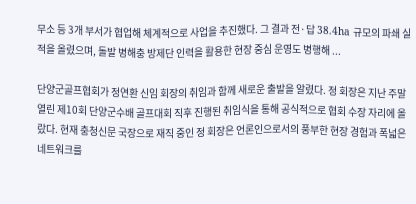무소 등 3개 부서가 협업해 체계적으로 사업을 추진했다. 그 결과 전·답 38.4ha 규모의 파쇄 실적을 올렸으며, 돌발 병해충 방제단 인력을 활용한 현장 중심 운영도 병행해 ...

단양군골프협회가 정연환 신임 회장의 취임과 함께 새로운 출발을 알렸다. 정 회장은 지난 주말 열린 제10회 단양군수배 골프대회 직후 진행된 취임식을 통해 공식적으로 협회 수장 자리에 올랐다. 현재 충청신문 국장으로 재직 중인 정 회장은 언론인으로서의 풍부한 현장 경험과 폭넓은 네트워크를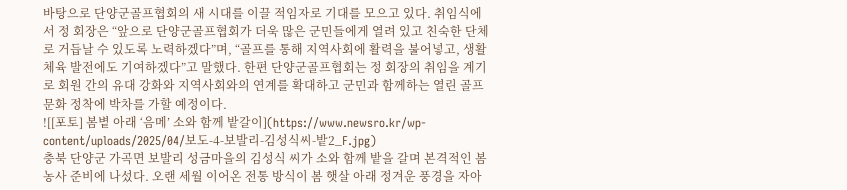바탕으로 단양군골프협회의 새 시대를 이끌 적임자로 기대를 모으고 있다. 취임식에서 정 회장은 “앞으로 단양군골프협회가 더욱 많은 군민들에게 열려 있고 친숙한 단체로 거듭날 수 있도록 노력하겠다”며, “골프를 통해 지역사회에 활력을 불어넣고, 생활체육 발전에도 기여하겠다”고 말했다. 한편 단양군골프협회는 정 회장의 취임을 계기로 회원 간의 유대 강화와 지역사회와의 연계를 확대하고 군민과 함께하는 열린 골프 문화 정착에 박차를 가할 예정이다.
![[포토] 봄볕 아래 ‘음메’ 소와 함께 밭갈이](https://www.newsro.kr/wp-content/uploads/2025/04/보도-4-보발리-김성식씨-밭2_F.jpg)
충북 단양군 가곡면 보발리 성금마을의 김성식 씨가 소와 함께 밭을 갈며 본격적인 봄농사 준비에 나섰다. 오랜 세월 이어온 전통 방식이 봄 햇살 아래 정겨운 풍경을 자아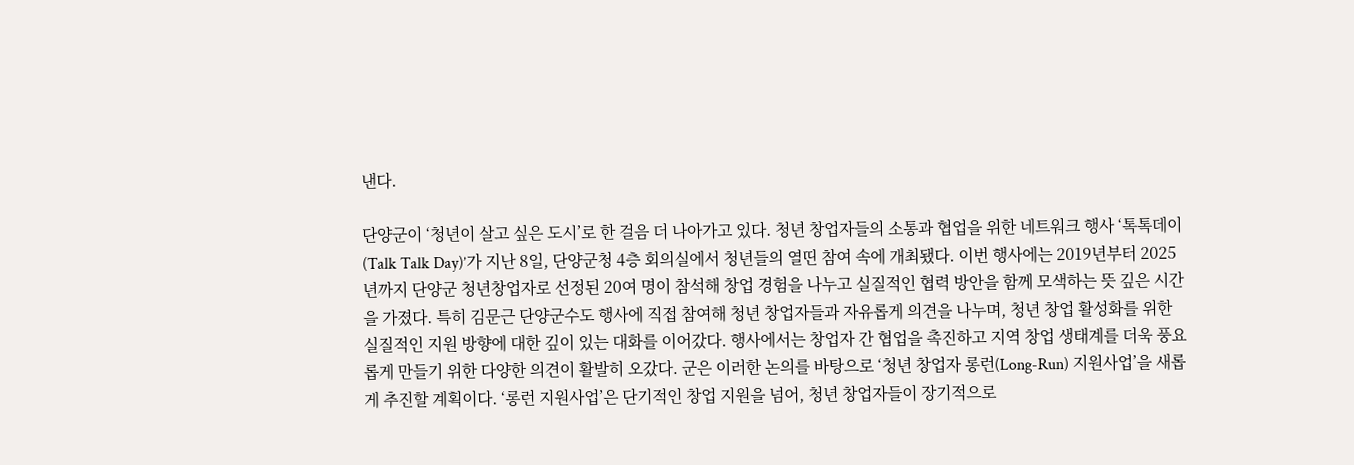낸다.

단양군이 ‘청년이 살고 싶은 도시’로 한 걸음 더 나아가고 있다. 청년 창업자들의 소통과 협업을 위한 네트워크 행사 ‘톡톡데이(Talk Talk Day)’가 지난 8일, 단양군청 4층 회의실에서 청년들의 열띤 참여 속에 개최됐다. 이번 행사에는 2019년부터 2025년까지 단양군 청년창업자로 선정된 20여 명이 참석해 창업 경험을 나누고 실질적인 협력 방안을 함께 모색하는 뜻 깊은 시간을 가졌다. 특히 김문근 단양군수도 행사에 직접 참여해 청년 창업자들과 자유롭게 의견을 나누며, 청년 창업 활성화를 위한 실질적인 지원 방향에 대한 깊이 있는 대화를 이어갔다. 행사에서는 창업자 간 협업을 촉진하고 지역 창업 생태계를 더욱 풍요롭게 만들기 위한 다양한 의견이 활발히 오갔다. 군은 이러한 논의를 바탕으로 ‘청년 창업자 롱런(Long-Run) 지원사업’을 새롭게 추진할 계획이다. ‘롱런 지원사업’은 단기적인 창업 지원을 넘어, 청년 창업자들이 장기적으로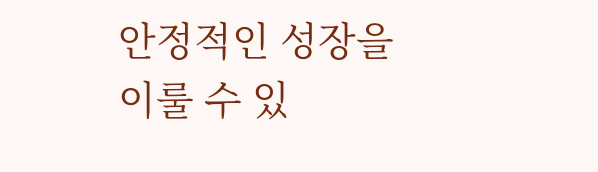안정적인 성장을 이룰 수 있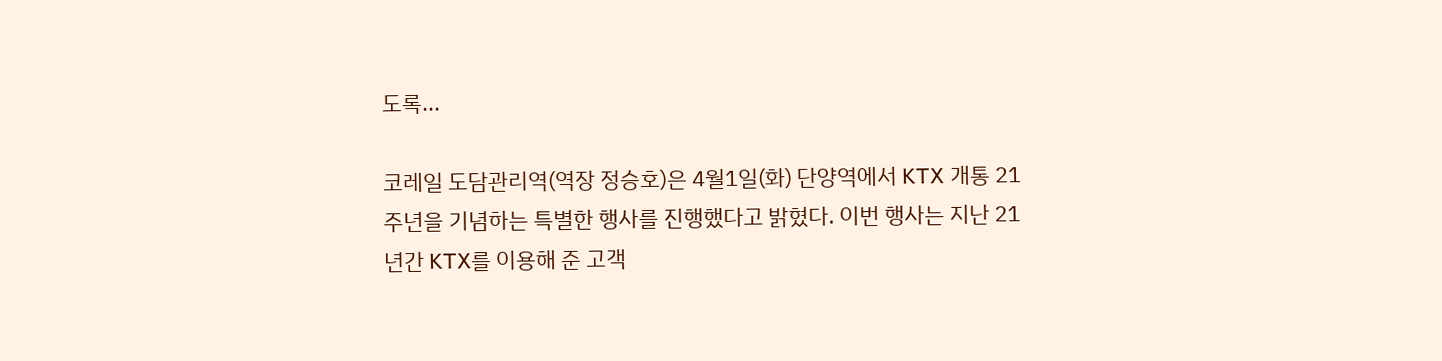도록...

코레일 도담관리역(역장 정승호)은 4월1일(화) 단양역에서 KTX 개통 21주년을 기념하는 특별한 행사를 진행했다고 밝혔다. 이번 행사는 지난 21년간 KTX를 이용해 준 고객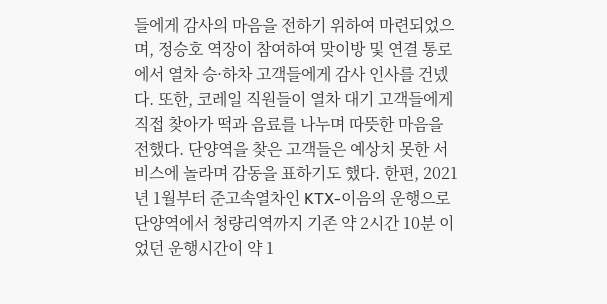들에게 감사의 마음을 전하기 위하여 마련되었으며, 정승호 역장이 참여하여 맞이방 및 연결 통로에서 열차 승·하차 고객들에게 감사 인사를 건넸다. 또한, 코레일 직원들이 열차 대기 고객들에게 직접 찾아가 떡과 음료를 나누며 따뜻한 마음을 전했다. 단양역을 찾은 고객들은 예상치 못한 서비스에 놀라며 감동을 표하기도 했다. 한편, 2021년 1월부터 준고속열차인 KTX-이음의 운행으로 단양역에서 청량리역까지 기존 약 2시간 10분 이었던 운행시간이 약 1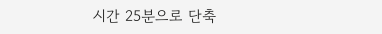시간 25분으로 단축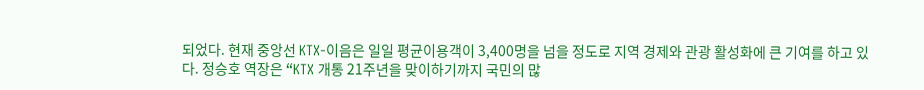되었다. 현재 중앙선 KTX-이음은 일일 평균이용객이 3,400명을 넘을 정도로 지역 경제와 관광 활성화에 큰 기여를 하고 있다. 정승호 역장은 “KTX 개통 21주년을 맞이하기까지 국민의 많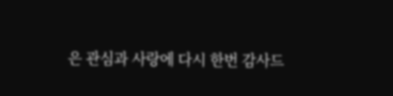은 관심과 사랑에 다시 한번 감사드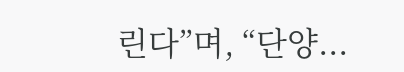린다”며, “단양...